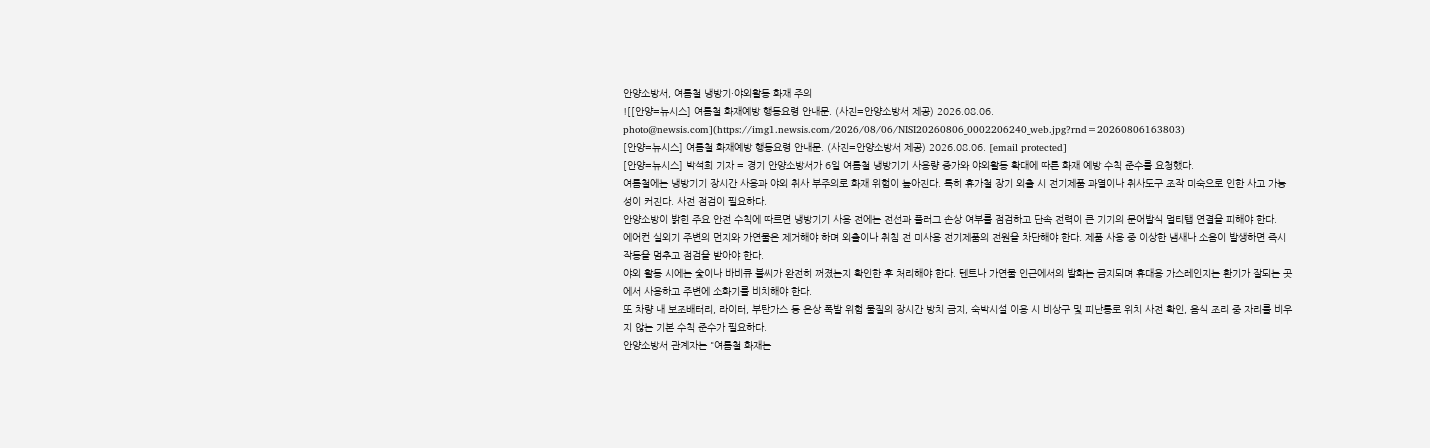안양소방서, 여름철 냉방기·야외활동 화재 주의
![[안양=뉴시스] 여름철 화재예방 행동요령 안내문. (사진=안양소방서 제공) 2026.08.06. photo@newsis.com](https://img1.newsis.com/2026/08/06/NISI20260806_0002206240_web.jpg?rnd=20260806163803)
[안양=뉴시스] 여름철 화재예방 행동요령 안내문. (사진=안양소방서 제공) 2026.08.06. [email protected]
[안양=뉴시스] 박석희 기자 = 경기 안양소방서가 6일 여름철 냉방기기 사용량 증가와 야외활동 확대에 따른 화재 예방 수칙 준수를 요청했다.
여름철에는 냉방기기 장시간 사용과 야외 취사 부주의로 화재 위험이 높아진다. 특히 휴가철 장기 외출 시 전기제품 과열이나 취사도구 조작 미숙으로 인한 사고 가능성이 커진다. 사전 점검이 필요하다.
안양소방이 밝힌 주요 안전 수칙에 따르면 냉방기기 사용 전에는 전선과 플러그 손상 여부를 점검하고 단속 전력이 큰 기기의 문어발식 멀티탭 연결을 피해야 한다.
에어컨 실외기 주변의 먼지와 가연물은 제거해야 하며 외출이나 취침 전 미사용 전기제품의 전원을 차단해야 한다. 제품 사용 중 이상한 냄새나 소음이 발생하면 즉시 작동을 멈추고 점검을 받아야 한다.
야외 활동 시에는 숯이나 바비큐 불씨가 완전히 꺼졌는지 확인한 후 처리해야 한다. 텐트나 가연물 인근에서의 발화는 금지되며 휴대용 가스레인지는 환기가 잘되는 곳에서 사용하고 주변에 소화기를 비치해야 한다.
또 차량 내 보조배터리, 라이터, 부탄가스 등 온상 폭발 위험 물질의 장시간 방치 금지, 숙박시설 이용 시 비상구 및 피난통로 위치 사전 확인, 음식 조리 중 자리를 비우지 않는 기본 수칙 준수가 필요하다.
안양소방서 관계자는 "여름철 화재는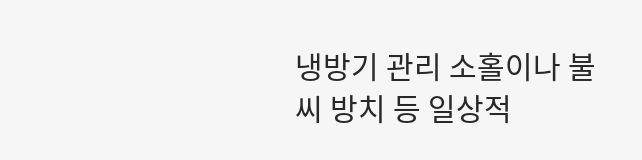냉방기 관리 소홀이나 불씨 방치 등 일상적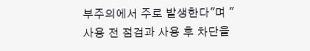부주의에서 주로 발생한다"며 "사용 전 점검과 사용 후 차단을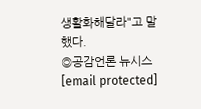생활화해달라"고 말했다.
◎공감언론 뉴시스 [email protected]